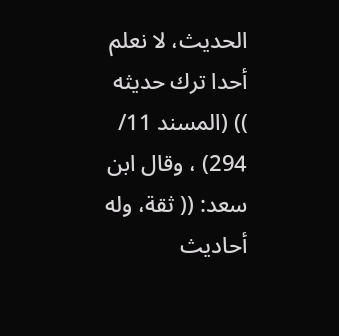الحديث، لا نعلم أحدا ترك حديثه )) (المسند 11/ 294) ، وقال ابن سعد: (( ثقة، وله أحاديث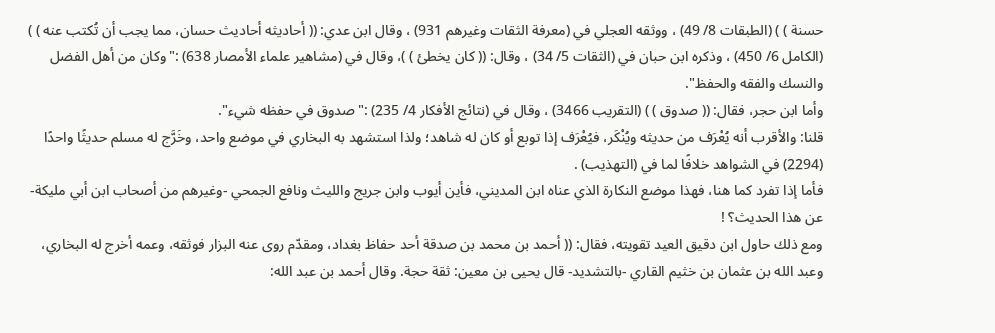حسنة ) ) (الطبقات 8/ 49) ، ووثقه العجلي في (معرفة الثقات وغيرهم 931) ، وقال ابن عدي: (( أحاديثه أحاديث حسان، مما يجب أن تُكتب عنه ) ) (الكامل 6/ 450) ، وذكره ابن حبان في (الثقات 5/ 34) ، وقال: (( كان يخطئ ) )، وقال في (مشاهير علماء الأمصار 638) :"وكان من أهل الفضل والنسك والفقه والحفظ".
وأما ابن حجر، فقال: (( صدوق ) ) (التقريب 3466) ، وقال في (نتائج الأفكار 4/ 235) :"صدوق في حفظه شيء".
قلنا: والأقرب أنه يُعْرَف من حديثه ويُنْكَر، فيُعْرَف إذا توبع أو كان له شاهد؛ ولذا استشهد به البخاري في موضع واحد، وخَرَّج له مسلم حديثًا واحدًا (2294) في الشواهد خلافًا لما في (التهذيب) .
فأما إذا تفرد كما هنا، فهذا موضع النكارة الذي عناه ابن المديني، فأين أيوب وابن جريج والليث ونافع الجمحي -وغيرهم من أصحاب ابن أبي مليكة- عن هذا الحديث؟ !
ومع ذلك حاول ابن دقيق العيد تقويته، فقال: (( أحمد بن محمد بن صدقة أحد حفاظ بغداد، ومقدّم روى عنه البزار فوثقه، وعمه أخرج له البخاري، وعبد الله بن عثمان بن خثيم القاري -بالتشديد- قال يحيى بن معين: ثقة حجة. وقال أحمد بن عبد الله: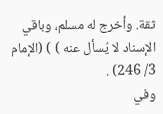ثقة. وأخرج له مسلم، وباقي الإسناد لا يُسأل عنه ) ) (الإمام 3/ 246) .
وفي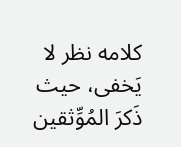كلامه نظر لا يَخفى، حيث ذَكرَ المُوِّثقين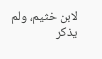لابن خثيم، ولم يذكر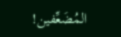المُضَعِّفين!